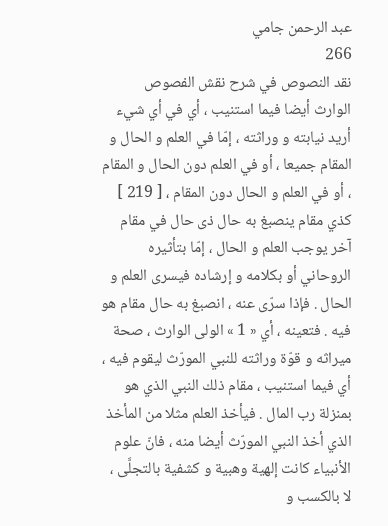عبد الرحمن جامي
266
نقد النصوص في شرح نقش الفصوص
الوارث أيضا فيما استنيب ، أي في أي شيء أريد نيابته و وراثته ، إمّا في العلم و الحال و المقام جميعا ، أو في العلم دون الحال و المقام ، أو في العلم و الحال دون المقام ، [ 219 ] كذي مقام ينصبغ به حال ذى حال في مقام آخر يوجب العلم و الحال ، إمّا بتأثيره الروحاني أو بكلامه و إرشاده فيسرى العلم و الحال . فإذا سرّى عنه ، انصبغ به حال مقام هو فيه . فتعينه ، أي « 1 » الولى الوارث ، صحة ميراثه و قوّة وراثته للنبي المورّث ليقوم فيه ، أي فيما استنيب ، مقام ذلك النبي الذي هو بمنزلة رب المال . فيأخذ العلم مثلا من المأخذ الذي أخذ النبي المورّث أيضا منه ، فانّ علوم الأنبياء كانت إلهية وهبية و كشفية بالتجلَّى ، لا بالكسب و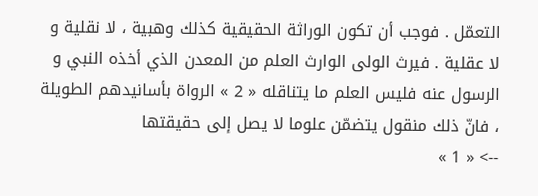التعمّل . فوجب أن تكون الوراثة الحقيقية كذلك وهبية ، لا نقلية و لا عقلية . فيرث الولى الوارث العلم من المعدن الذي أخذه النبي و الرسول عنه فليس العلم ما يتناقله « 2 » الرواة بأسانيدهم الطويلة ، فانّ ذلك منقول يتضمّن علوما لا يصل إلى حقيقتها
--> « 1 »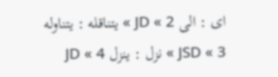اى : الى JD « 2 » يتناقله : يتناوله JSD « 3 » نزل : ينزل JD « 4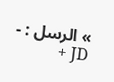» الرسل : - JD +